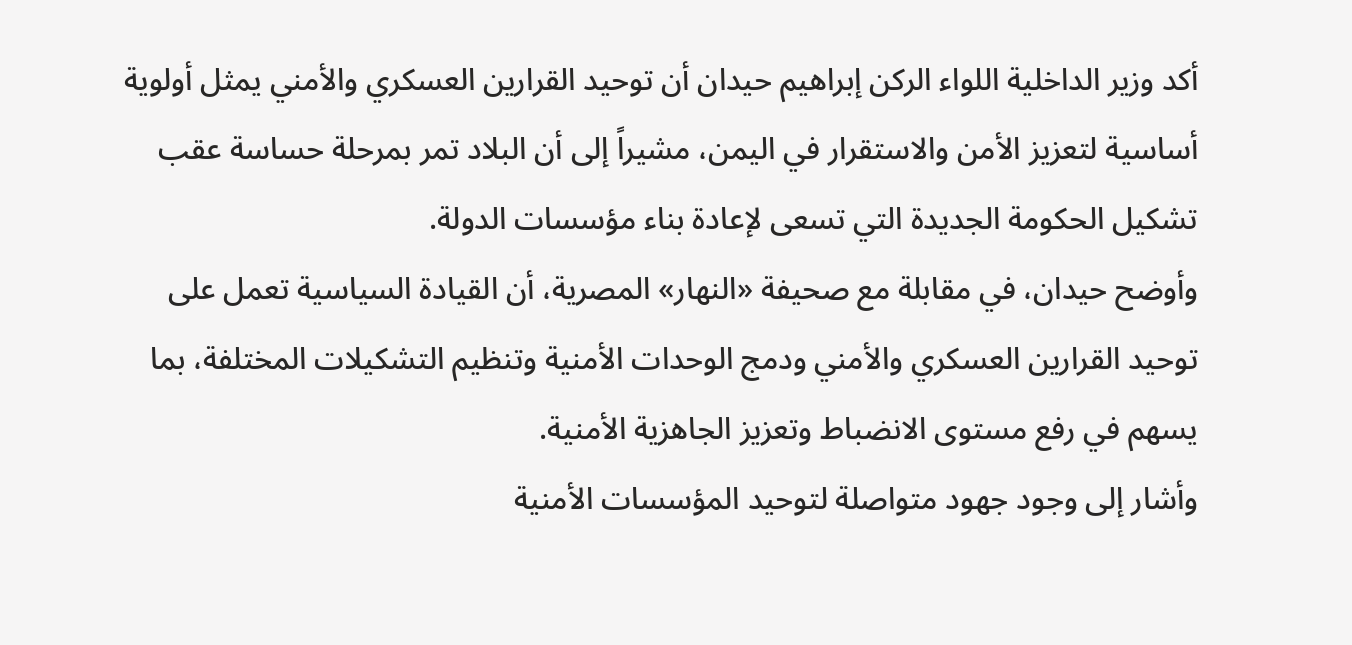أكد وزير الداخلية اللواء الركن إبراهيم حيدان أن توحيد القرارين العسكري والأمني يمثل أولوية أساسية لتعزيز الأمن والاستقرار في اليمن، مشيراً إلى أن البلاد تمر بمرحلة حساسة عقب تشكيل الحكومة الجديدة التي تسعى لإعادة بناء مؤسسات الدولة.
وأوضح حيدان، في مقابلة مع صحيفة «النهار» المصرية، أن القيادة السياسية تعمل على توحيد القرارين العسكري والأمني ودمج الوحدات الأمنية وتنظيم التشكيلات المختلفة، بما يسهم في رفع مستوى الانضباط وتعزيز الجاهزية الأمنية.
وأشار إلى وجود جهود متواصلة لتوحيد المؤسسات الأمنية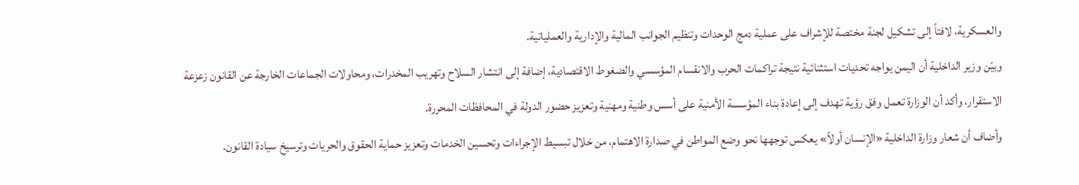والعسكرية، لافتاً إلى تشكيل لجنة مختصة للإشراف على عملية دمج الوحدات وتنظيم الجوانب المالية والإدارية والعملياتية.
وبيّن وزير الداخلية أن اليمن يواجه تحديات استثنائية نتيجة تراكمات الحرب والانقسام المؤسسي والضغوط الاقتصادية، إضافة إلى انتشار السلاح وتهريب المخدرات، ومحاولات الجماعات الخارجة عن القانون زعزعة الاستقرار. وأكد أن الوزارة تعمل وفق رؤية تهدف إلى إعادة بناء المؤسسة الأمنية على أسس وطنية ومهنية وتعزيز حضور الدولة في المحافظات المحررة.
وأضاف أن شعار وزارة الداخلية «الإنسان أولاً» يعكس توجهها نحو وضع المواطن في صدارة الاهتمام، من خلال تبسيط الإجراءات وتحسين الخدمات وتعزيز حماية الحقوق والحريات وترسيخ سيادة القانون.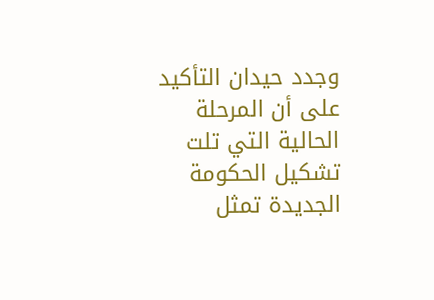وجدد حيدان التأكيد على أن المرحلة الحالية التي تلت تشكيل الحكومة الجديدة تمثل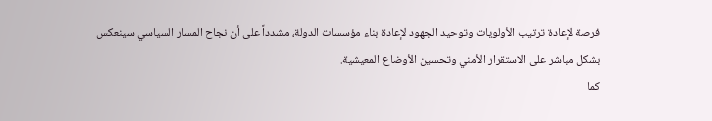فرصة لإعادة ترتيب الأولويات وتوحيد الجهود لإعادة بناء مؤسسات الدولة، مشدداً على أن نجاح المسار السياسي سينعكس بشكل مباشر على الاستقرار الأمني وتحسين الأوضاع المعيشية.
كما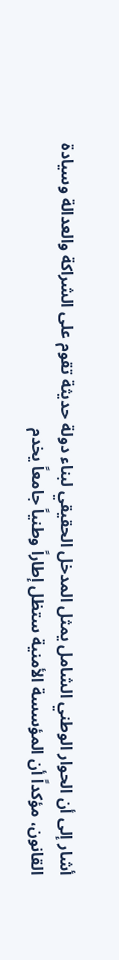أشار إلى أن الحوار الوطني الشامل يمثل المدخل الحقيقي لبناء دولة حديثة تقوم على الشراكة والعدالة وسيادة القانون، مؤكداً أن المؤسسة الأمنية ستظل إطاراً وطنياً جامعاً يخدم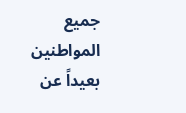جميع المواطنين بعيداً عن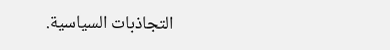التجاذبات السياسية.